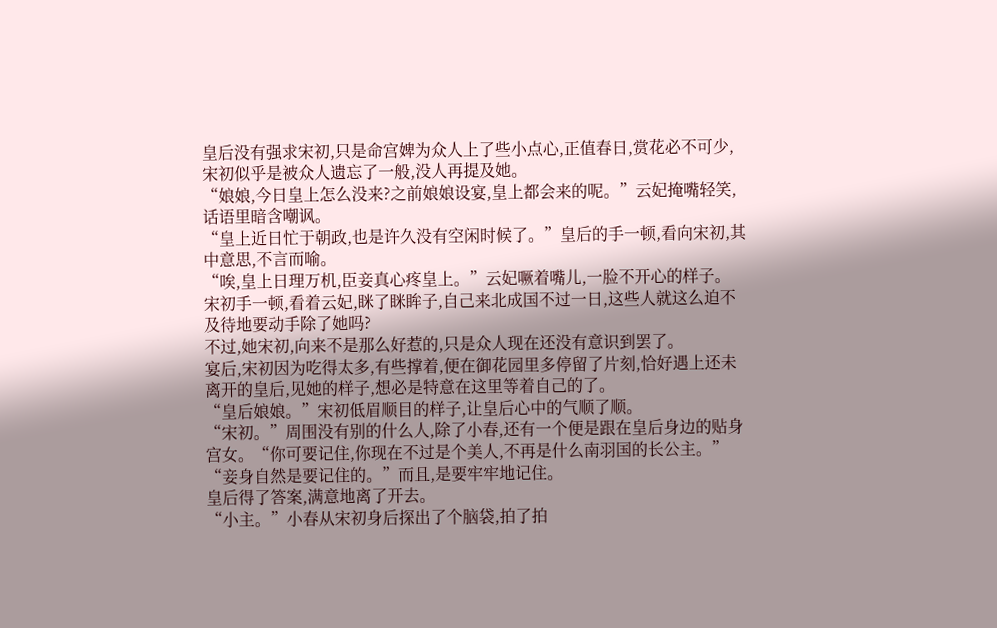皇后没有强求宋初,只是命宫婢为众人上了些小点心,正值春日,赏花必不可少,宋初似乎是被众人遗忘了一般,没人再提及她。
“娘娘,今日皇上怎么没来?之前娘娘设宴,皇上都会来的呢。”云妃掩嘴轻笑,话语里暗含嘲讽。
“皇上近日忙于朝政,也是许久没有空闲时候了。”皇后的手一顿,看向宋初,其中意思,不言而喻。
“唉,皇上日理万机,臣妾真心疼皇上。”云妃噘着嘴儿,一脸不开心的样子。
宋初手一顿,看着云妃,眯了眯眸子,自己来北成国不过一日,这些人就这么迫不及待地要动手除了她吗?
不过,她宋初,向来不是那么好惹的,只是众人现在还没有意识到罢了。
宴后,宋初因为吃得太多,有些撑着,便在御花园里多停留了片刻,恰好遇上还未离开的皇后,见她的样子,想必是特意在这里等着自己的了。
“皇后娘娘。”宋初低眉顺目的样子,让皇后心中的气顺了顺。
“宋初。”周围没有别的什么人,除了小春,还有一个便是跟在皇后身边的贴身宫女。“你可要记住,你现在不过是个美人,不再是什么南羽国的长公主。”
“妾身自然是要记住的。”而且,是要牢牢地记住。
皇后得了答案,满意地离了开去。
“小主。”小春从宋初身后探出了个脑袋,拍了拍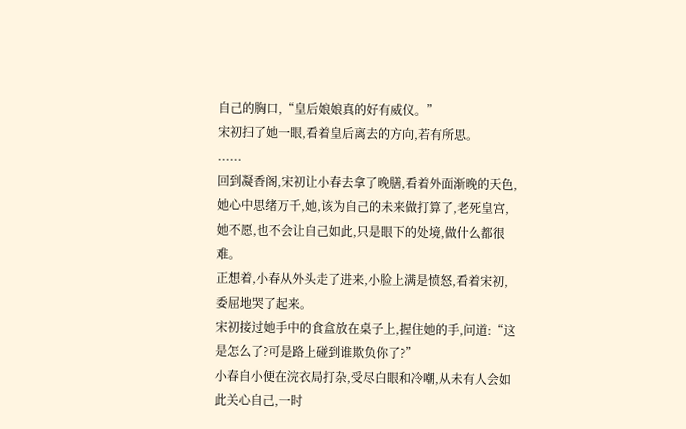自己的胸口,“皇后娘娘真的好有威仪。”
宋初扫了她一眼,看着皇后离去的方向,若有所思。
......
回到凝香阁,宋初让小春去拿了晚膳,看着外面渐晚的天色,她心中思绪万千,她,该为自己的未来做打算了,老死皇宫,她不愿,也不会让自己如此,只是眼下的处境,做什么都很难。
正想着,小春从外头走了进来,小脸上满是愤怒,看着宋初,委屈地哭了起来。
宋初接过她手中的食盒放在桌子上,握住她的手,问道:“这是怎么了?可是路上碰到谁欺负你了?”
小春自小便在浣衣局打杂,受尽白眼和冷嘲,从未有人会如此关心自己,一时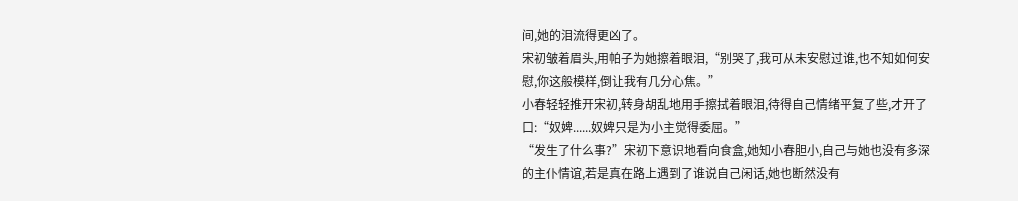间,她的泪流得更凶了。
宋初皱着眉头,用帕子为她擦着眼泪,“别哭了,我可从未安慰过谁,也不知如何安慰,你这般模样,倒让我有几分心焦。”
小春轻轻推开宋初,转身胡乱地用手擦拭着眼泪,待得自己情绪平复了些,才开了口:“奴婢......奴婢只是为小主觉得委屈。”
“发生了什么事?”宋初下意识地看向食盒,她知小春胆小,自己与她也没有多深的主仆情谊,若是真在路上遇到了谁说自己闲话,她也断然没有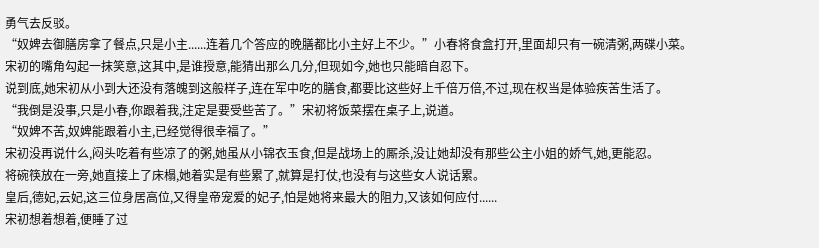勇气去反驳。
“奴婢去御膳房拿了餐点,只是小主......连着几个答应的晚膳都比小主好上不少。”小春将食盒打开,里面却只有一碗清粥,两碟小菜。
宋初的嘴角勾起一抹笑意,这其中,是谁授意,能猜出那么几分,但现如今,她也只能暗自忍下。
说到底,她宋初从小到大还没有落魄到这般样子,连在军中吃的膳食,都要比这些好上千倍万倍,不过,现在权当是体验疾苦生活了。
“我倒是没事,只是小春,你跟着我,注定是要受些苦了。”宋初将饭菜摆在桌子上,说道。
“奴婢不苦,奴婢能跟着小主,已经觉得很幸福了。”
宋初没再说什么,闷头吃着有些凉了的粥,她虽从小锦衣玉食,但是战场上的厮杀,没让她却没有那些公主小姐的娇气,她,更能忍。
将碗筷放在一旁,她直接上了床榻,她着实是有些累了,就算是打仗,也没有与这些女人说话累。
皇后,德妃,云妃,这三位身居高位,又得皇帝宠爱的妃子,怕是她将来最大的阻力,又该如何应付......
宋初想着想着,便睡了过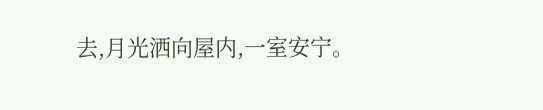去,月光洒向屋内,一室安宁。